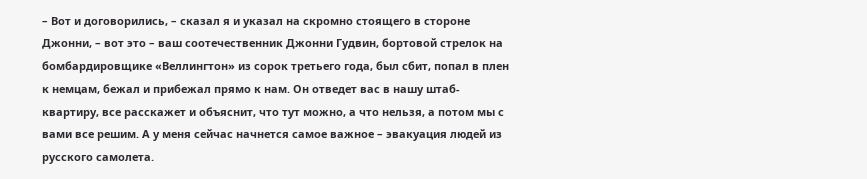– Вот и договорились, – сказал я и указал на скромно стоящего в стороне Джонни, – вот это – ваш соотечественник Джонни Гудвин, бортовой стрелок на бомбардировщике «Веллингтон» из сорок третьего года, был сбит, попал в плен к немцам, бежал и прибежал прямо к нам. Он отведет вас в нашу штаб-квартиру, все расскажет и объяснит, что тут можно, а что нельзя, а потом мы с вами все решим. А у меня сейчас начнется самое важное – эвакуация людей из русского самолета.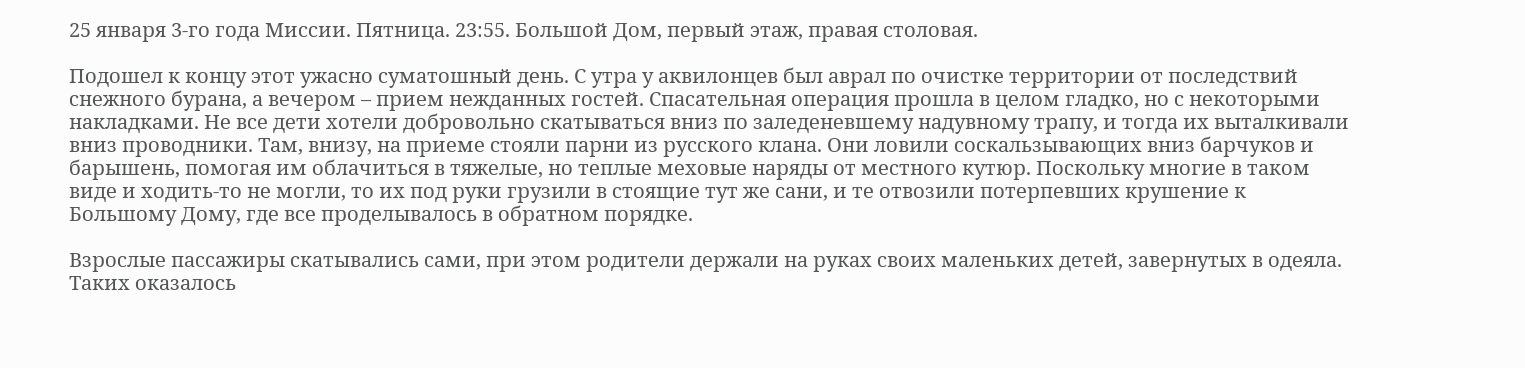25 января 3-го года Миссии. Пятница. 23:55. Большой Дом, первый этаж, правая столовая.

Подошел к концу этот ужасно суматошный день. С утра у аквилонцев был аврал по очистке территории от последствий снежного бурана, а вечером – прием нежданных гостей. Спасательная операция прошла в целом гладко, но с некоторыми накладками. Не все дети хотели добровольно скатываться вниз по заледеневшему надувному трапу, и тогда их выталкивали вниз проводники. Там, внизу, на приеме стояли парни из русского клана. Они ловили соскальзывающих вниз барчуков и барышень, помогая им облачиться в тяжелые, но теплые меховые наряды от местного кутюр. Поскольку многие в таком виде и ходить-то не могли, то их под руки грузили в стоящие тут же сани, и те отвозили потерпевших крушение к Большому Дому, где все проделывалось в обратном порядке.

Взрослые пассажиры скатывались сами, при этом родители держали на руках своих маленьких детей, завернутых в одеяла. Таких оказалось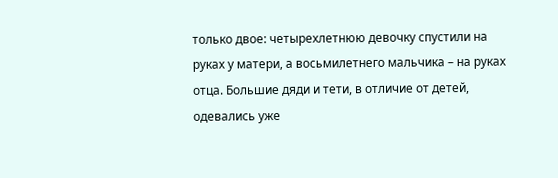только двое: четырехлетнюю девочку спустили на руках у матери, а восьмилетнего мальчика – на руках отца. Большие дяди и тети, в отличие от детей, одевались уже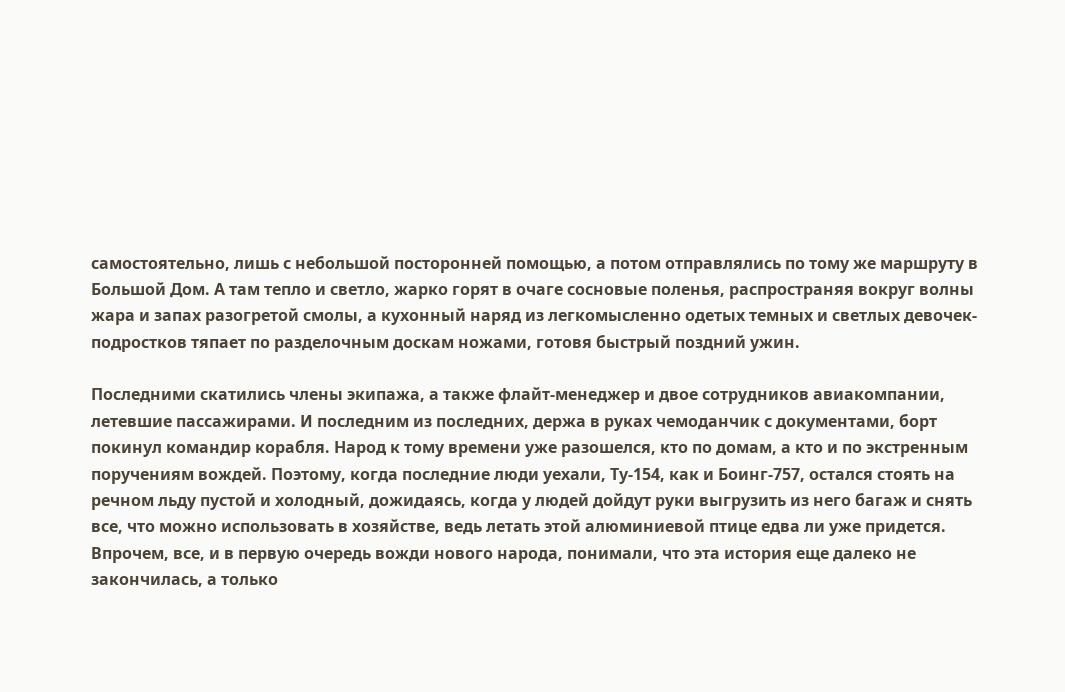самостоятельно, лишь с небольшой посторонней помощью, а потом отправлялись по тому же маршруту в Большой Дом. А там тепло и светло, жарко горят в очаге сосновые поленья, распространяя вокруг волны жара и запах разогретой смолы, а кухонный наряд из легкомысленно одетых темных и светлых девочек-подростков тяпает по разделочным доскам ножами, готовя быстрый поздний ужин.

Последними скатились члены экипажа, а также флайт-менеджер и двое сотрудников авиакомпании, летевшие пассажирами. И последним из последних, держа в руках чемоданчик с документами, борт покинул командир корабля. Народ к тому времени уже разошелся, кто по домам, а кто и по экстренным поручениям вождей. Поэтому, когда последние люди уехали, Ту-154, как и Боинг-757, остался стоять на речном льду пустой и холодный, дожидаясь, когда у людей дойдут руки выгрузить из него багаж и снять все, что можно использовать в хозяйстве, ведь летать этой алюминиевой птице едва ли уже придется. Впрочем, все, и в первую очередь вожди нового народа, понимали, что эта история еще далеко не закончилась, а только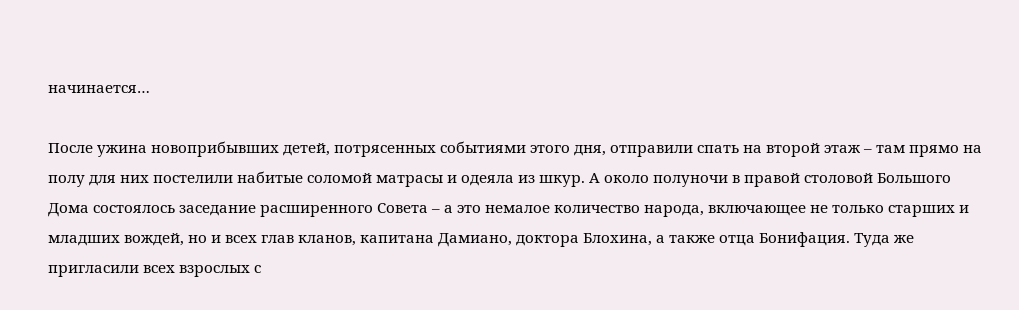начинается…

После ужина новоприбывших детей, потрясенных событиями этого дня, отправили спать на второй этаж – там прямо на полу для них постелили набитые соломой матрасы и одеяла из шкур. А около полуночи в правой столовой Большого Дома состоялось заседание расширенного Совета – а это немалое количество народа, включающее не только старших и младших вождей, но и всех глав кланов, капитана Дамиано, доктора Блохина, а также отца Бонифация. Туда же пригласили всех взрослых с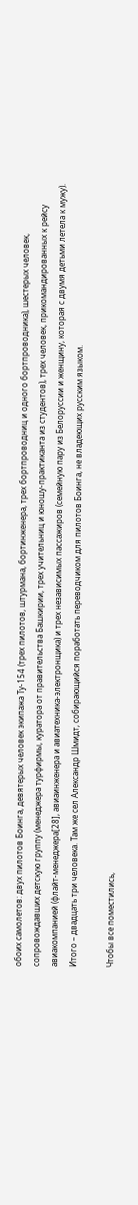обоих самолетов: двух пилотов Боинга, девятерых человек экипажа Ту-154 (трех пилотов, штурмана, бортинженера, трех бортпроводниц и одного бортпроводника), шестерых человек, сопровождавших детскую группу (менеджера турфирмы, куратора от правительства Башкирии, трех учительниц и юношу-практиканта из студентов), трех человек, прикомандированных к рейсу авиакомпанией (флайт-менеджера[28], авиаинженера и авиатехника-электронщика) и трех независимых пассажиров (семейную пару из Белоруссии и женщину, которая с двумя детьми летела к мужу). Итого – двадцать три человека. Там же сел Александр Шмидт, собирающийся поработать переводчиком для пилотов Боинга, не владеющих русским языком.

Чтобы все поместились,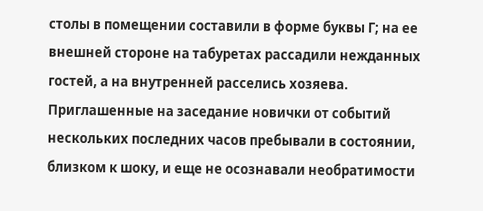столы в помещении составили в форме буквы Г; на ее внешней стороне на табуретах рассадили нежданных гостей, а на внутренней расселись хозяева. Приглашенные на заседание новички от событий нескольких последних часов пребывали в состоянии, близком к шоку, и еще не осознавали необратимости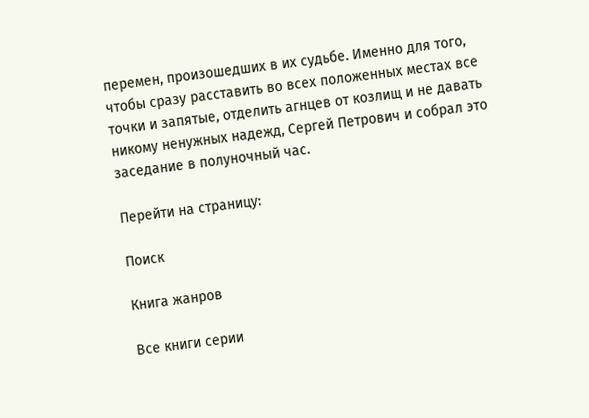перемен, произошедших в их судьбе. Именно для того, чтобы сразу расставить во всех положенных местах все точки и запятые, отделить агнцев от козлищ и не давать никому ненужных надежд, Сергей Петрович и собрал это заседание в полуночный час.

Перейти на страницу:

Поиск

Книга жанров

Все книги серии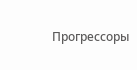Прогрессоры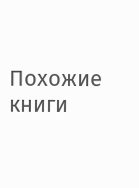Похожие книги